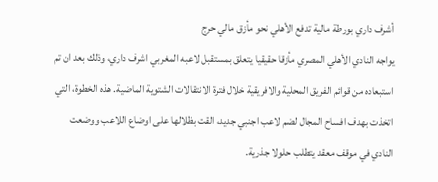أشرف داري بورطة مالية تدفع الأهلي نحو مأزق مالي حرج
يواجه النادي الأهلي المصري مأزقا حقيقيا يتعلق بمستقبل لاعبه المغربي اشرف داري، وذلك بعد ان تم استبعاده من قوائم الفريق المحلية والافريقية خلال فترة الانتقالات الشتوية الماضية. هذه الخطوة، التي اتخذت بهدف افساح المجال لضم لاعب اجنبي جديد، القت بظلالها على اوضاع اللاعب ووضعت النادي في موقف معقد يتطلب حلولا جذرية.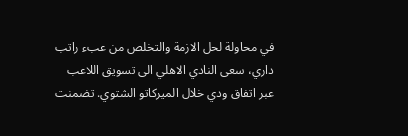في محاولة لحل الازمة والتخلص من عبء راتب داري، سعى النادي الاهلي الى تسويق اللاعب عبر اتفاق ودي خلال الميركاتو الشتوي. تضمنت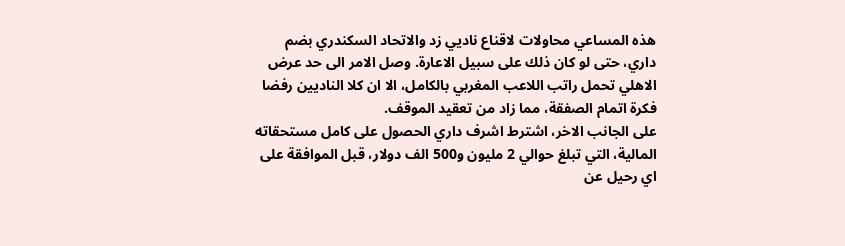هذه المساعي محاولات لاقناع ناديي زد والاتحاد السكندري بضم داري، حتى لو كان ذلك على سبيل الاعارة. وصل الامر الى حد عرض الاهلي تحمل راتب اللاعب المغربي بالكامل، الا ان كلا الناديين رفضا فكرة اتمام الصفقة، مما زاد من تعقيد الموقف.
على الجانب الاخر، اشترط اشرف داري الحصول على كامل مستحقاته المالية، التي تبلغ حوالي 2 مليون و500 الف دولار، قبل الموافقة على اي رحيل عن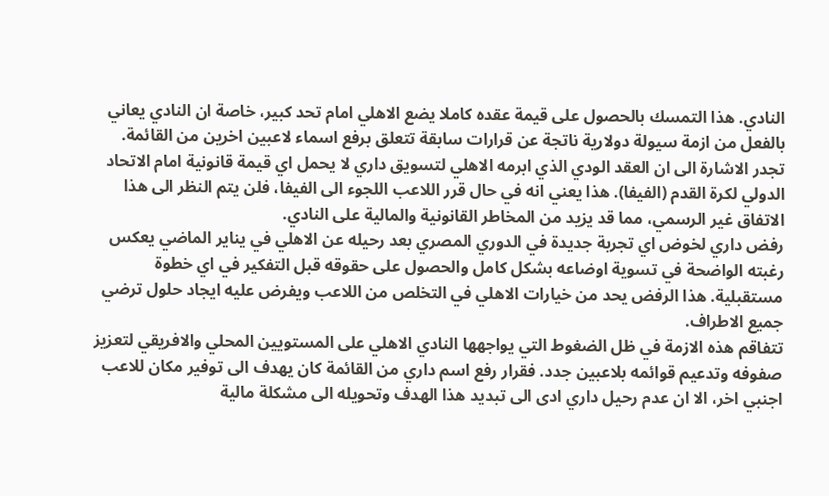النادي. هذا التمسك بالحصول على قيمة عقده كاملا يضع الاهلي امام تحد كبير، خاصة ان النادي يعاني بالفعل من ازمة سيولة دولارية ناتجة عن قرارات سابقة تتعلق برفع اسماء لاعبين اخرين من القائمة.
تجدر الاشارة الى ان العقد الودي الذي ابرمه الاهلي لتسويق داري لا يحمل اي قيمة قانونية امام الاتحاد الدولي لكرة القدم (الفيفا). هذا يعني انه في حال قرر اللاعب اللجوء الى الفيفا، فلن يتم النظر الى هذا الاتفاق غير الرسمي، مما قد يزيد من المخاطر القانونية والمالية على النادي.
رفض داري لخوض اي تجربة جديدة في الدوري المصري بعد رحيله عن الاهلي في يناير الماضي يعكس رغبته الواضحة في تسوية اوضاعه بشكل كامل والحصول على حقوقه قبل التفكير في اي خطوة مستقبلية. هذا الرفض يحد من خيارات الاهلي في التخلص من اللاعب ويفرض عليه ايجاد حلول ترضي جميع الاطراف.
تتفاقم هذه الازمة في ظل الضغوط التي يواجهها النادي الاهلي على المستويين المحلي والافريقي لتعزيز صفوفه وتدعيم قوائمه بلاعبين جدد. فقرار رفع اسم داري من القائمة كان يهدف الى توفير مكان للاعب اجنبي اخر، الا ان عدم رحيل داري ادى الى تبديد هذا الهدف وتحويله الى مشكلة مالية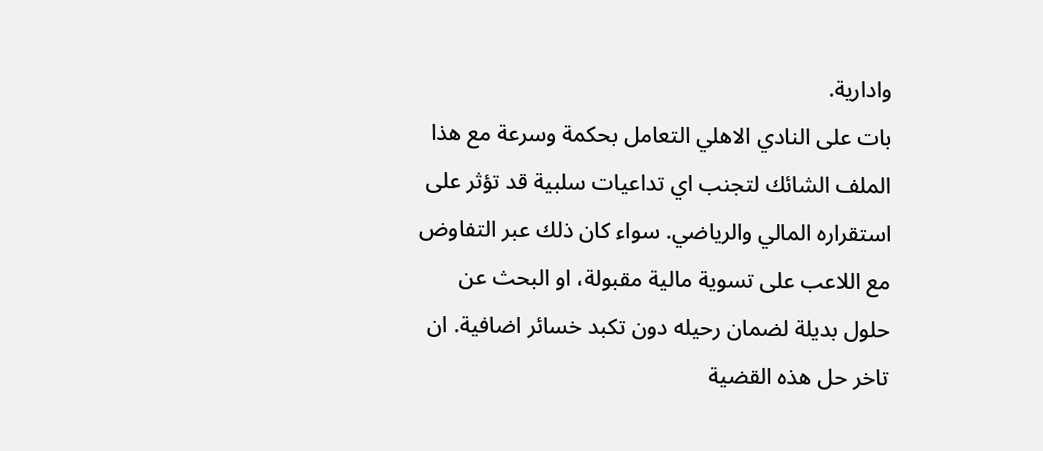وادارية.
بات على النادي الاهلي التعامل بحكمة وسرعة مع هذا الملف الشائك لتجنب اي تداعيات سلبية قد تؤثر على استقراره المالي والرياضي. سواء كان ذلك عبر التفاوض مع اللاعب على تسوية مالية مقبولة، او البحث عن حلول بديلة لضمان رحيله دون تكبد خسائر اضافية. ان تاخر حل هذه القضية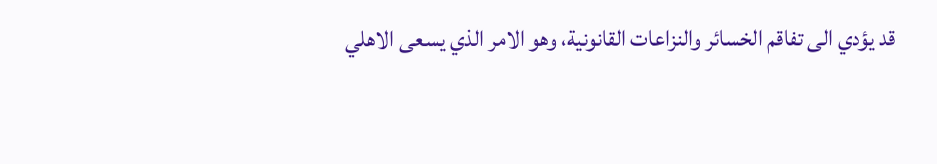قد يؤدي الى تفاقم الخسائر والنزاعات القانونية، وهو الامر الذي يسعى الاهلي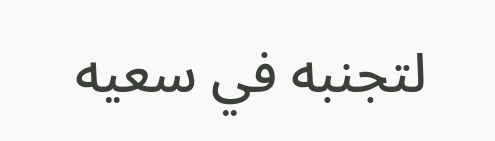لتجنبه في سعيه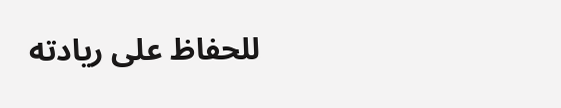للحفاظ على ريادته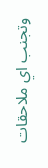وتجنب اي ملاحقات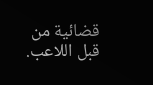قضائية من قبل اللاعب.